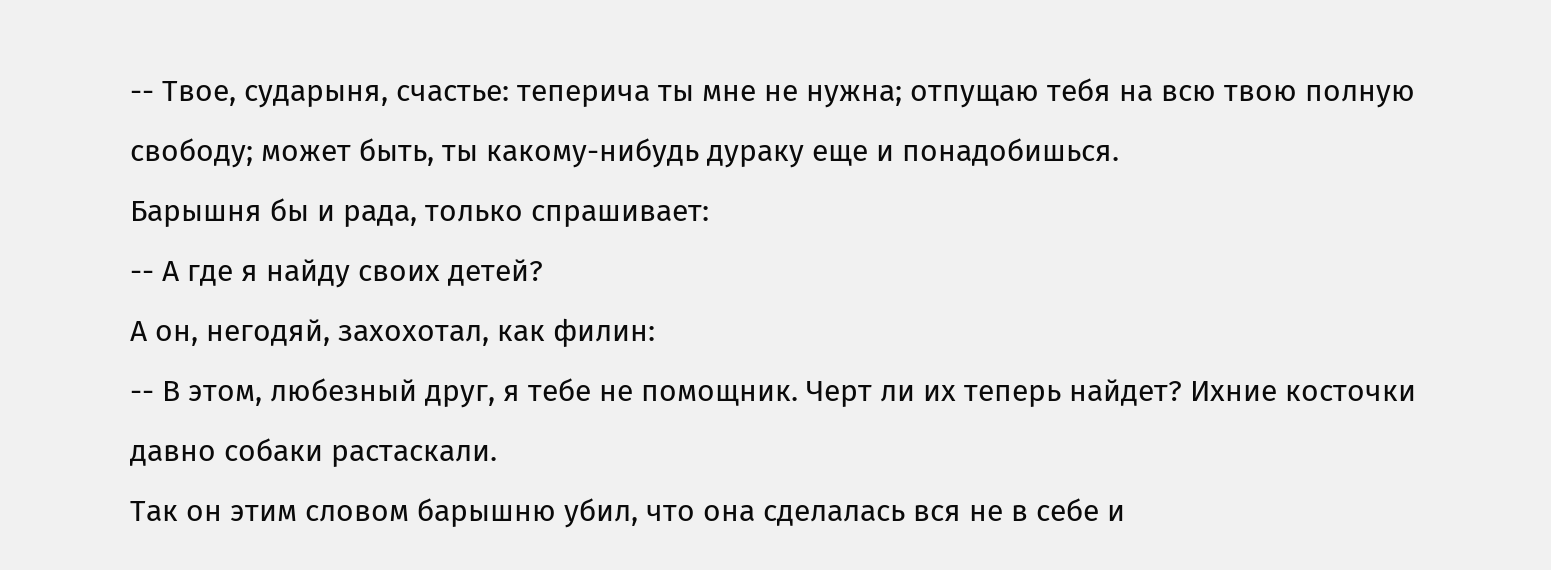-- Твое, сударыня, счастье: теперича ты мне не нужна; отпущаю тебя на всю твою полную свободу; может быть, ты какому-нибудь дураку еще и понадобишься.
Барышня бы и рада, только спрашивает:
-- А где я найду своих детей?
А он, негодяй, захохотал, как филин:
-- В этом, любезный друг, я тебе не помощник. Черт ли их теперь найдет? Ихние косточки давно собаки растаскали.
Так он этим словом барышню убил, что она сделалась вся не в себе и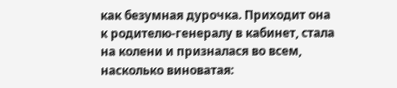как безумная дурочка. Приходит она к родителю-генералу в кабинет, стала на колени и призналася во всем, насколько виноватая: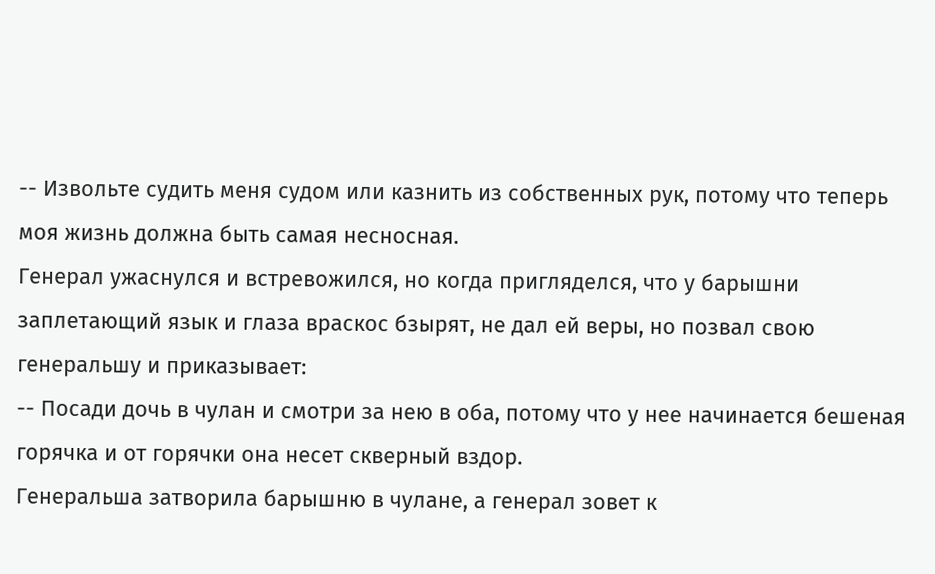-- Извольте судить меня судом или казнить из собственных рук, потому что теперь моя жизнь должна быть самая несносная.
Генерал ужаснулся и встревожился, но когда пригляделся, что у барышни заплетающий язык и глаза враскос бзырят, не дал ей веры, но позвал свою генеральшу и приказывает:
-- Посади дочь в чулан и смотри за нею в оба, потому что у нее начинается бешеная горячка и от горячки она несет скверный вздор.
Генеральша затворила барышню в чулане, а генерал зовет к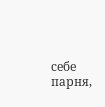себе парня,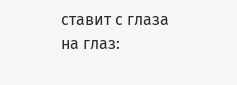ставит с глаза на глаз: